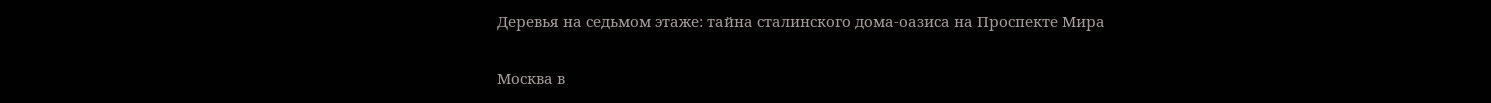Деревья на седьмом этаже: тайна сталинского дома-оазиса на Проспекте Мира

Москва в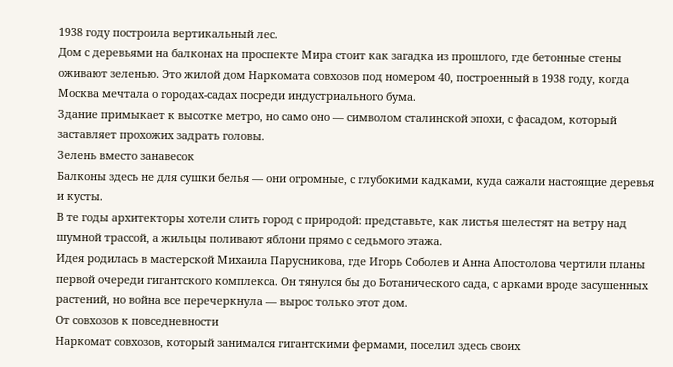1938 году построила вертикальный лес.
Дом с деревьями на балконах на проспекте Мира стоит как загадка из прошлого, где бетонные стены оживают зеленью. Это жилой дом Наркомата совхозов под номером 40, построенный в 1938 году, когда Москва мечтала о городах-садах посреди индустриального бума.
Здание примыкает к высотке метро, но само оно — символом сталинской эпохи, с фасадом, который заставляет прохожих задрать головы.
Зелень вместо занавесок
Балконы здесь не для сушки белья — они огромные, с глубокими кадками, куда сажали настоящие деревья и кусты.
В те годы архитекторы хотели слить город с природой: представьте, как листья шелестят на ветру над шумной трассой, а жильцы поливают яблони прямо с седьмого этажа.
Идея родилась в мастерской Михаила Парусникова, где Игорь Соболев и Анна Апостолова чертили планы первой очереди гигантского комплекса. Он тянулся бы до Ботанического сада, с арками вроде засушенных растений, но война все перечеркнула — вырос только этот дом.
От совхозов к повседневности
Наркомат совхозов, который занимался гигантскими фермами, поселил здесь своих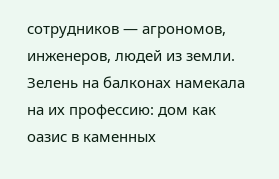сотрудников — агрономов, инженеров, людей из земли. Зелень на балконах намекала на их профессию: дом как оазис в каменных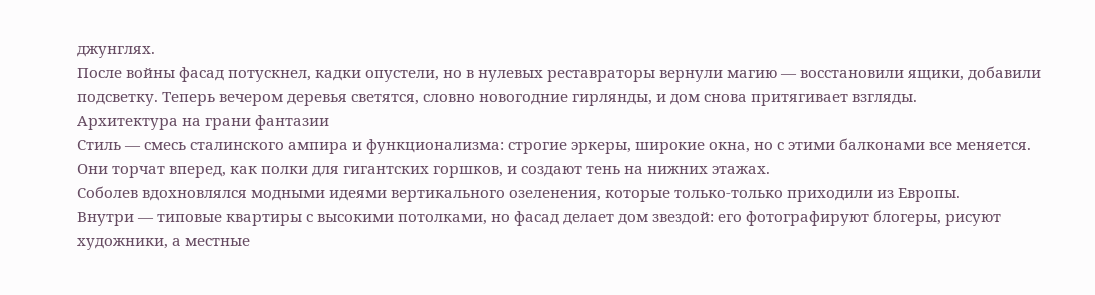джунглях.
После войны фасад потускнел, кадки опустели, но в нулевых реставраторы вернули магию — восстановили ящики, добавили подсветку. Теперь вечером деревья светятся, словно новогодние гирлянды, и дом снова притягивает взгляды.
Архитектура на грани фантазии
Стиль — смесь сталинского ампира и функционализма: строгие эркеры, широкие окна, но с этими балконами все меняется. Они торчат вперед, как полки для гигантских горшков, и создают тень на нижних этажах.
Соболев вдохновлялся модными идеями вертикального озеленения, которые только-только приходили из Европы.
Внутри — типовые квартиры с высокими потолками, но фасад делает дом звездой: его фотографируют блогеры, рисуют художники, а местные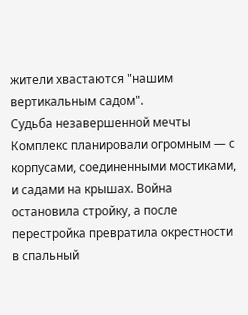жители хвастаются "нашим вертикальным садом".
Судьба незавершенной мечты
Комплекс планировали огромным — с корпусами, соединенными мостиками, и садами на крышах. Война остановила стройку, а после перестройка превратила окрестности в спальный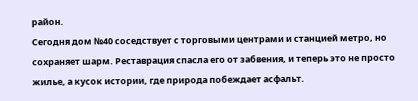район.
Сегодня дом №40 соседствует с торговыми центрами и станцией метро, но сохраняет шарм. Реставрация спасла его от забвения, и теперь это не просто жилье, а кусок истории, где природа побеждает асфальт.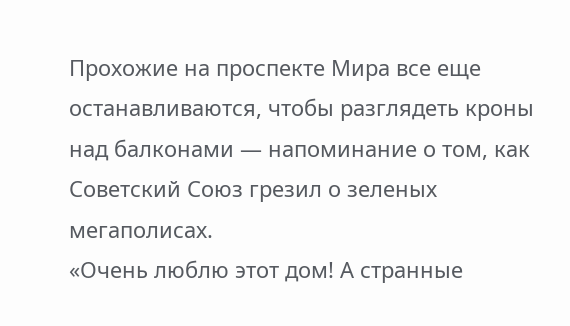Прохожие на проспекте Мира все еще останавливаются, чтобы разглядеть кроны над балконами — напоминание о том, как Советский Союз грезил о зеленых мегаполисах.
«Очень люблю этот дом! А странные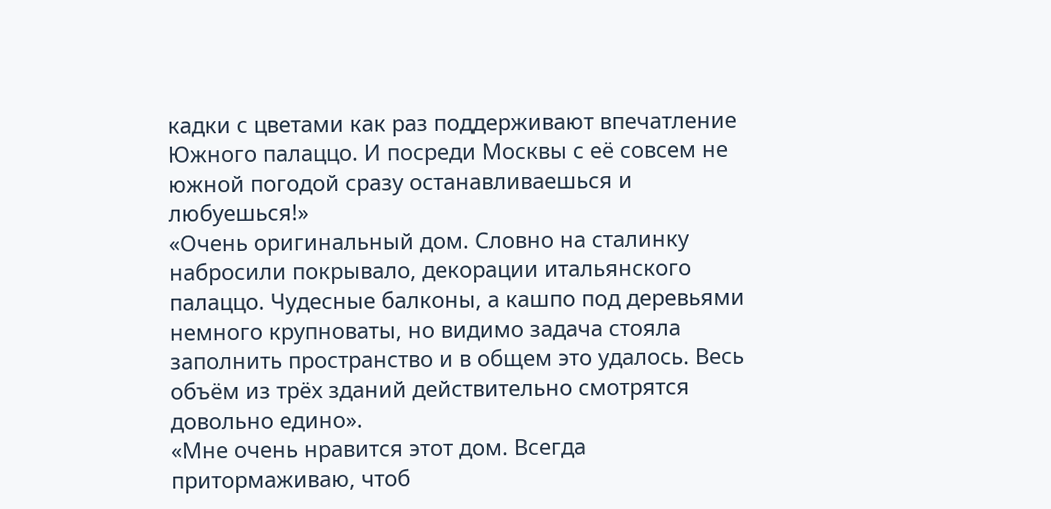кадки с цветами как раз поддерживают впечатление Южного палаццо. И посреди Москвы с её совсем не южной погодой сразу останавливаешься и любуешься!»
«Очень оригинальный дом. Словно на сталинку набросили покрывало, декорации итальянского палаццо. Чудесные балконы, а кашпо под деревьями немного крупноваты, но видимо задача стояла заполнить пространство и в общем это удалось. Весь объём из трёх зданий действительно смотрятся довольно едино».
«Мне очень нравится этот дом. Всегда притормаживаю, чтоб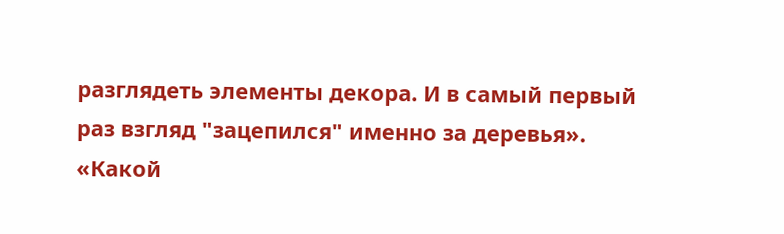разглядеть элементы декора. И в самый первый раз взгляд "зацепился" именно за деревья».
«Какой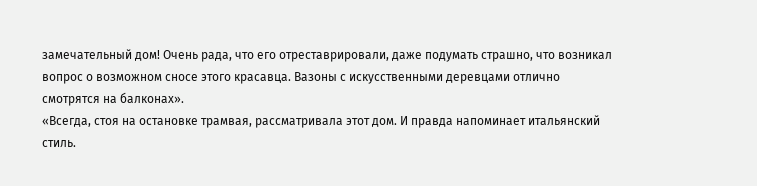замечательный дом! Очень рада, что его отреставрировали, даже подумать страшно, что возникал вопрос о возможном сносе этого красавца. Вазоны с искусственными деревцами отлично смотрятся на балконах».
«Всегда, стоя на остановке трамвая, рассматривала этот дом. И правда напоминает итальянский стиль.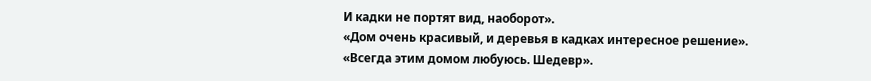И кадки не портят вид, наоборот».
«Дом очень красивый, и деревья в кадках интересное решение».
«Всегда этим домом любуюсь. Шедевр».